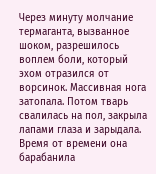Через минуту молчание термаганта, вызванное шоком, разрешилось воплем боли, который эхом отразился от ворсинок. Массивная нога затопала. Потом тварь свалилась на пол, закрыла лапами глаза и зарыдала. Время от времени она барабанила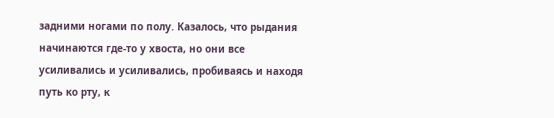задними ногами по полу. Казалось, что рыдания начинаются где-то у хвоста, но они все усиливались и усиливались, пробиваясь и находя путь ко рту, к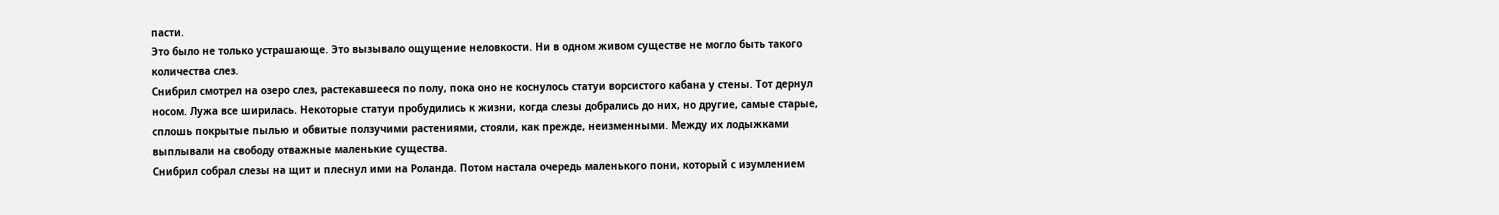пасти.
Это было не только устрашающе. Это вызывало ощущение неловкости. Ни в одном живом существе не могло быть такого количества слез.
Снибрил смотрел на озеро слез, растекавшееся по полу, пока оно не коснулось статуи ворсистого кабана у стены. Тот дернул носом. Лужа все ширилась. Некоторые статуи пробудились к жизни, когда слезы добрались до них, но другие, самые старые, сплошь покрытые пылью и обвитые ползучими растениями, стояли, как прежде, неизменными. Между их лодыжками выплывали на свободу отважные маленькие существа.
Снибрил собрал слезы на щит и плеснул ими на Роланда. Потом настала очередь маленького пони, который с изумлением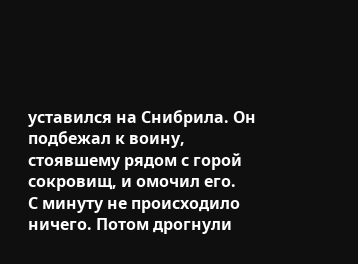уставился на Снибрила. Он подбежал к воину, стоявшему рядом с горой сокровищ, и омочил его.
С минуту не происходило ничего. Потом дрогнули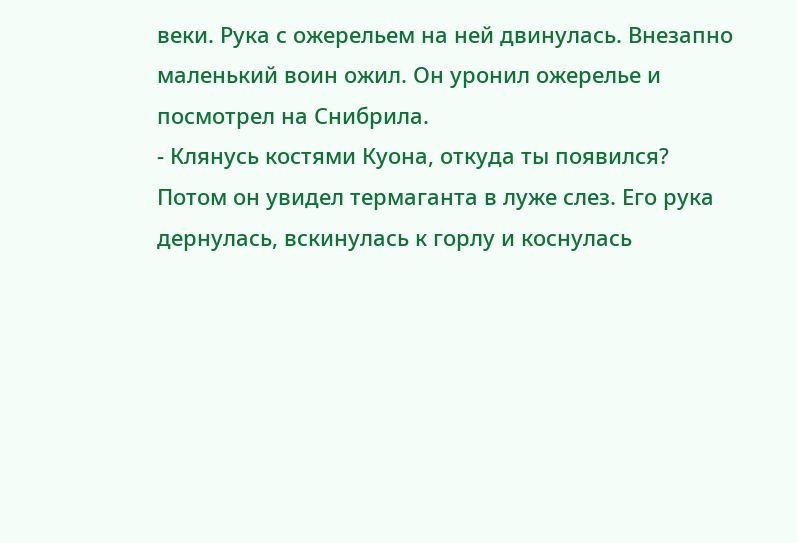веки. Рука с ожерельем на ней двинулась. Внезапно маленький воин ожил. Он уронил ожерелье и посмотрел на Снибрила.
- Клянусь костями Куона, откуда ты появился?
Потом он увидел термаганта в луже слез. Его рука дернулась, вскинулась к горлу и коснулась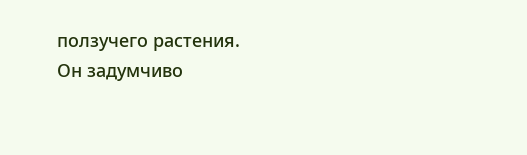ползучего растения.
Он задумчиво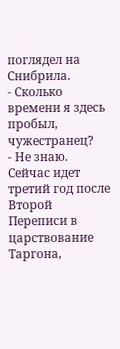поглядел на Снибрила.
- Сколько времени я здесь пробыл, чужестранец?
- Не знаю. Сейчас идет третий год после Второй Переписи в царствование Таргона,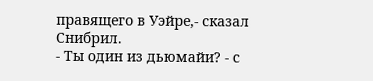правящего в Уэйре,- сказал Снибрил.
- Ты один из дьюмайи? - с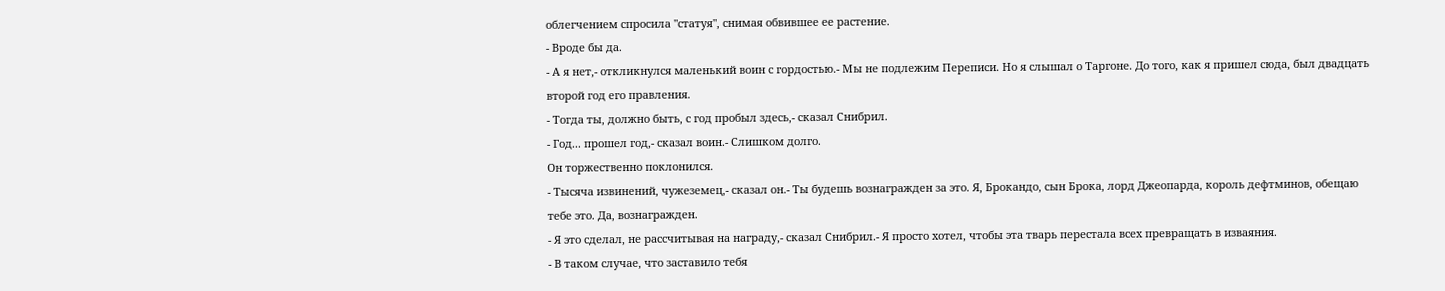облегчением спросила "статуя", снимая обвившее ее растение.
- Вроде бы да.
- А я нет,- откликнулся маленький воин с гордостью.- Мы не подлежим Переписи. Но я слышал о Таргоне. До того, как я пришел сюда, был двадцать второй год его правления.
- Тогда ты, должно быть, с год пробыл здесь,- сказал Снибрил.
- Год... прошел год,- сказал воин.- Слишком долго.
Он торжественно поклонился.
- Тысяча извинений, чужеземец,- сказал он.- Ты будешь вознагражден за это. Я, Брокандо, сын Брока, лорд Джеопарда, король дефтминов, обещаю тебе это. Да, вознагражден.
- Я это сделал, не рассчитывая на награду,- сказал Снибрил.- Я просто хотел, чтобы эта тварь перестала всех превращать в изваяния.
- В таком случае, что заставило тебя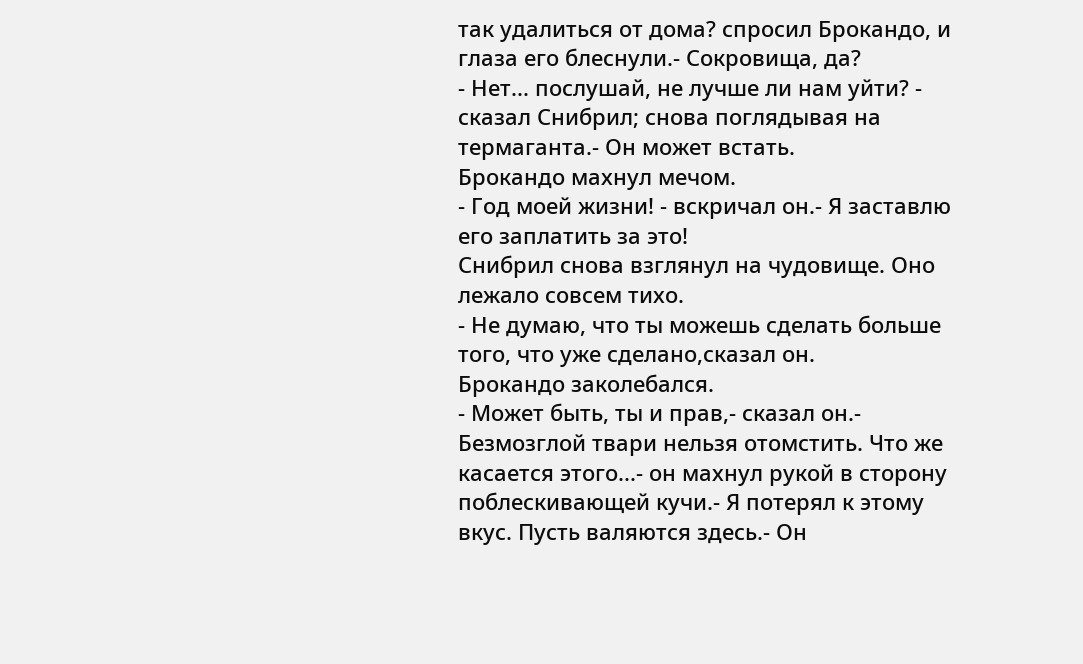так удалиться от дома? спросил Брокандо, и глаза его блеснули.- Сокровища, да?
- Нет... послушай, не лучше ли нам уйти? - сказал Снибрил; снова поглядывая на термаганта.- Он может встать.
Брокандо махнул мечом.
- Год моей жизни! - вскричал он.- Я заставлю его заплатить за это!
Снибрил снова взглянул на чудовище. Оно лежало совсем тихо.
- Не думаю, что ты можешь сделать больше того, что уже сделано,сказал он.
Брокандо заколебался.
- Может быть, ты и прав,- сказал он.- Безмозглой твари нельзя отомстить. Что же касается этого...- он махнул рукой в сторону поблескивающей кучи.- Я потерял к этому вкус. Пусть валяются здесь.- Он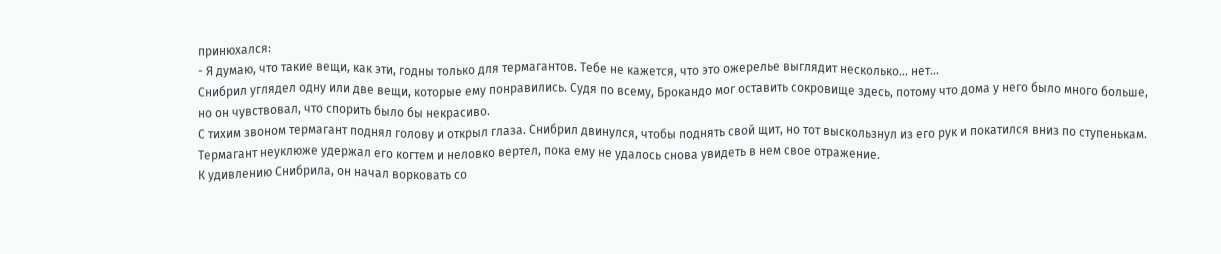принюхался:
- Я думаю, что такие вещи, как эти, годны только для термагантов. Тебе не кажется, что это ожерелье выглядит несколько... нет...
Снибрил углядел одну или две вещи, которые ему понравились. Судя по всему, Брокандо мог оставить сокровище здесь, потому что дома у него было много больше, но он чувствовал, что спорить было бы некрасиво.
С тихим звоном термагант поднял голову и открыл глаза. Снибрил двинулся, чтобы поднять свой щит, но тот выскользнул из его рук и покатился вниз по ступенькам.
Термагант неуклюже удержал его когтем и неловко вертел, пока ему не удалось снова увидеть в нем свое отражение.
К удивлению Снибрила, он начал ворковать со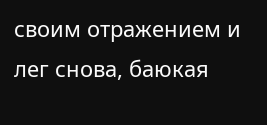своим отражением и лег снова, баюкая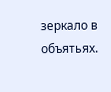зеркало в объятьях.